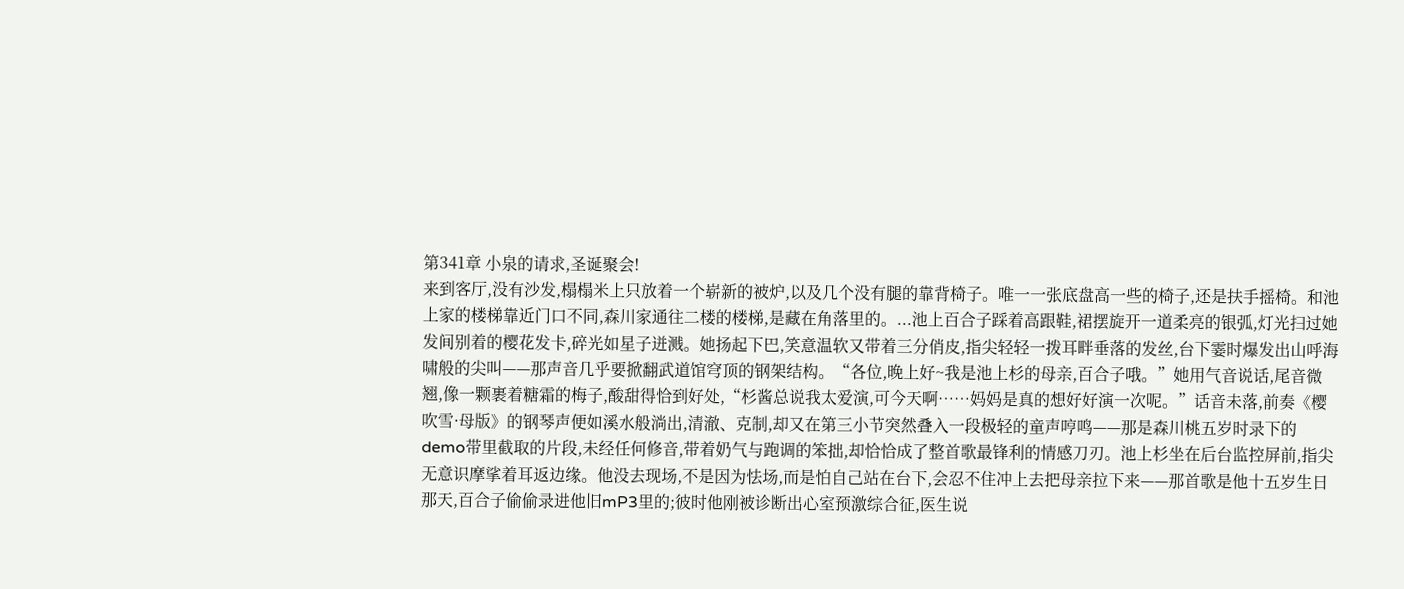第341章 小泉的请求,圣诞聚会!
来到客厅,没有沙发,榻榻米上只放着一个崭新的被炉,以及几个没有腿的靠背椅子。唯一一张底盘高一些的椅子,还是扶手摇椅。和池上家的楼梯靠近门口不同,森川家通往二楼的楼梯,是藏在角落里的。...池上百合子踩着高跟鞋,裙摆旋开一道柔亮的银弧,灯光扫过她发间别着的樱花发卡,碎光如星子迸溅。她扬起下巴,笑意温软又带着三分俏皮,指尖轻轻一拨耳畔垂落的发丝,台下霎时爆发出山呼海啸般的尖叫——那声音几乎要掀翻武道馆穹顶的钢架结构。“各位,晚上好~我是池上杉的母亲,百合子哦。”她用气音说话,尾音微翘,像一颗裹着糖霜的梅子,酸甜得恰到好处,“杉酱总说我太爱演,可今天啊……妈妈是真的想好好演一次呢。”话音未落,前奏《樱吹雪·母版》的钢琴声便如溪水般淌出,清澈、克制,却又在第三小节突然叠入一段极轻的童声哼鸣——那是森川桃五岁时录下的demo带里截取的片段,未经任何修音,带着奶气与跑调的笨拙,却恰恰成了整首歌最锋利的情感刀刃。池上杉坐在后台监控屏前,指尖无意识摩挲着耳返边缘。他没去现场,不是因为怯场,而是怕自己站在台下,会忍不住冲上去把母亲拉下来——那首歌是他十五岁生日那天,百合子偷偷录进他旧mP3里的;彼时他刚被诊断出心室预激综合征,医生说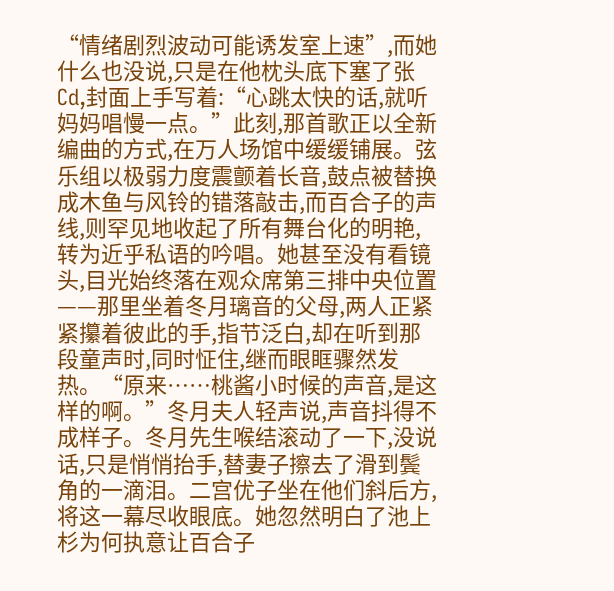“情绪剧烈波动可能诱发室上速”,而她什么也没说,只是在他枕头底下塞了张Cd,封面上手写着:“心跳太快的话,就听妈妈唱慢一点。”此刻,那首歌正以全新编曲的方式,在万人场馆中缓缓铺展。弦乐组以极弱力度震颤着长音,鼓点被替换成木鱼与风铃的错落敲击,而百合子的声线,则罕见地收起了所有舞台化的明艳,转为近乎私语的吟唱。她甚至没有看镜头,目光始终落在观众席第三排中央位置——那里坐着冬月璃音的父母,两人正紧紧攥着彼此的手,指节泛白,却在听到那段童声时,同时怔住,继而眼眶骤然发热。“原来……桃酱小时候的声音,是这样的啊。”冬月夫人轻声说,声音抖得不成样子。冬月先生喉结滚动了一下,没说话,只是悄悄抬手,替妻子擦去了滑到鬓角的一滴泪。二宫优子坐在他们斜后方,将这一幕尽收眼底。她忽然明白了池上杉为何执意让百合子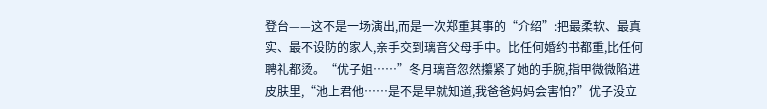登台——这不是一场演出,而是一次郑重其事的“介绍”:把最柔软、最真实、最不设防的家人,亲手交到璃音父母手中。比任何婚约书都重,比任何聘礼都烫。“优子姐……”冬月璃音忽然攥紧了她的手腕,指甲微微陷进皮肤里,“池上君他……是不是早就知道,我爸爸妈妈会害怕?”优子没立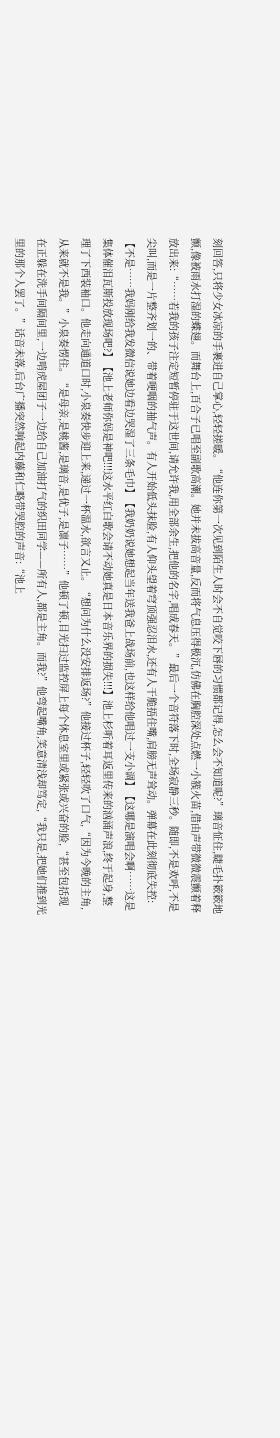刻回答,只将少女冰凉的手裹进自己掌心,轻轻搓暖。“他连你第一次见到陌生人时会不自觉咬下唇的习惯都记得,怎么会不知道呢?”璃音怔住,睫毛扑簌簌地颤,像被雨水打湿的蝶翅。而舞台上,百合子已唱至副歌高潮。她并未拔高音量,反而将气息压得极沉,仿佛在胸腔深处点燃一小簇火苗,借由声带微微震颤着释放出来:“……若我的孩子注定短暂停驻于这世间,请允许我,用全部余生,把他的名字,唱成春天。”最后一个音符落下时,全场寂静三秒。随即,不是欢呼,不是尖叫,而是一片整齐划一的、带着哽咽的抽气声。有人开始低头抹脸,有人仰头望着穹顶强忍泪水,还有人干脆捂住嘴,肩膀无声耸动。弹幕在此刻彻底失控:【不是……我妈刚给我发微信说她边看边哭湿了三条毛巾】【我奶奶说她想起当年送我爸上战场前,也这样给他唱过一支小调】【这哪是演唱会啊……这是集体催泪瓦斯投放现场吧?】【池上老师你妈是神吧!!!这水平红白歌会请不动她真是日本音乐界的损失!!!】池上杉听着耳返里传来的汹涌声浪,终于起身,整理了下西装袖口。他走向通道口时,小泉奏快步迎上来,递过一杯温水,欲言又止。“想问为什么没安排返场?”他接过杯子,轻轻吹了口气,“因为今晚的主角,从来就不是我。”小泉奏愣住。“是母亲,是桃酱,是璃音,是优子,是凛子……”他顿了顿,目光扫过监控屏上每个休息室里或紧张或兴奋的脸,“甚至包括现在正躲在洗手间隔间里,一边啃虎屋团子一边给自己加油打气的织田同学——所有人,都是主角。而我?”他弯起嘴角,笑意清浅却笃定,“我只是,把她们推到光里的那个人罢了。”话音未落,后台广播突然响起内藤和仁略带哭腔的声音:“池上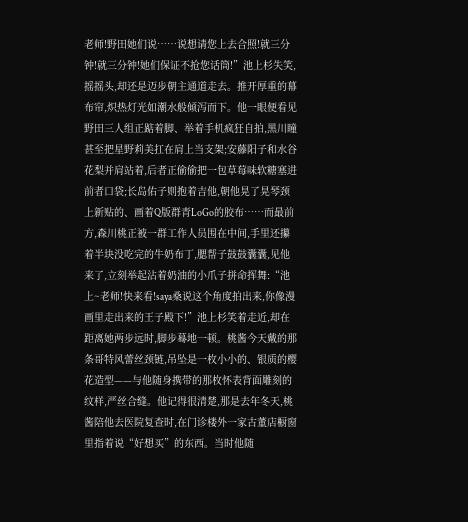老师!野田她们说……说想请您上去合照!就三分钟!就三分钟!她们保证不抢您话筒!”池上杉失笑,摇摇头,却还是迈步朝主通道走去。推开厚重的幕布帘,炽热灯光如潮水般倾泻而下。他一眼便看见野田三人组正踮着脚、举着手机疯狂自拍,黑川瞳甚至把星野莉美扛在肩上当支架;安藤阳子和水谷花梨并肩站着,后者正偷偷把一包草莓味软糖塞进前者口袋;长岛佑子则抱着吉他,朝他晃了晃琴颈上新贴的、画着Q版群青LoGo的胶布……而最前方,森川桃正被一群工作人员围在中间,手里还攥着半块没吃完的牛奶布丁,腮帮子鼓鼓囊囊,见他来了,立刻举起沾着奶油的小爪子拼命挥舞:“池上~老师!快来看!saya桑说这个角度拍出来,你像漫画里走出来的王子殿下!”池上杉笑着走近,却在距离她两步远时,脚步蓦地一顿。桃酱今天戴的那条哥特风蕾丝颈链,吊坠是一枚小小的、银质的樱花造型——与他随身携带的那枚怀表背面雕刻的纹样,严丝合缝。他记得很清楚,那是去年冬天,桃酱陪他去医院复查时,在门诊楼外一家古董店橱窗里指着说“好想买”的东西。当时他随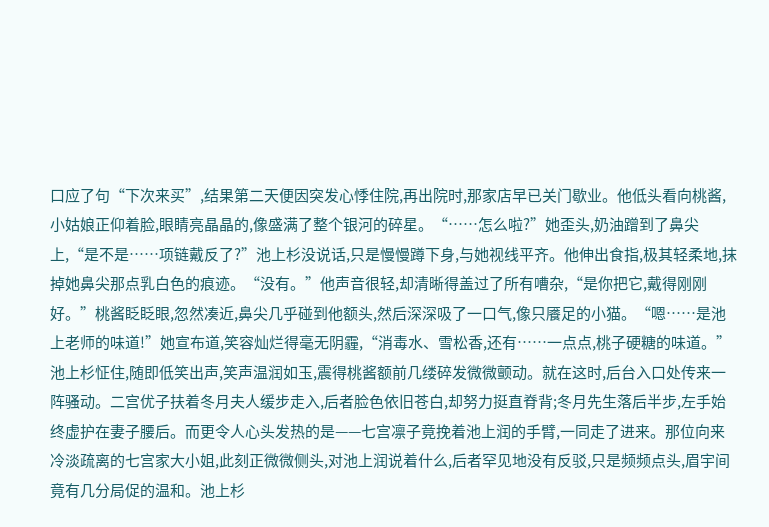口应了句“下次来买”,结果第二天便因突发心悸住院,再出院时,那家店早已关门歇业。他低头看向桃酱,小姑娘正仰着脸,眼睛亮晶晶的,像盛满了整个银河的碎星。“……怎么啦?”她歪头,奶油蹭到了鼻尖上,“是不是……项链戴反了?”池上杉没说话,只是慢慢蹲下身,与她视线平齐。他伸出食指,极其轻柔地,抹掉她鼻尖那点乳白色的痕迹。“没有。”他声音很轻,却清晰得盖过了所有嘈杂,“是你把它,戴得刚刚好。”桃酱眨眨眼,忽然凑近,鼻尖几乎碰到他额头,然后深深吸了一口气,像只餍足的小猫。“嗯……是池上老师的味道!”她宣布道,笑容灿烂得毫无阴霾,“消毒水、雪松香,还有……一点点,桃子硬糖的味道。”池上杉怔住,随即低笑出声,笑声温润如玉,震得桃酱额前几缕碎发微微颤动。就在这时,后台入口处传来一阵骚动。二宫优子扶着冬月夫人缓步走入,后者脸色依旧苍白,却努力挺直脊背;冬月先生落后半步,左手始终虚护在妻子腰后。而更令人心头发热的是——七宫凛子竟挽着池上润的手臂,一同走了进来。那位向来冷淡疏离的七宫家大小姐,此刻正微微侧头,对池上润说着什么,后者罕见地没有反驳,只是频频点头,眉宇间竟有几分局促的温和。池上杉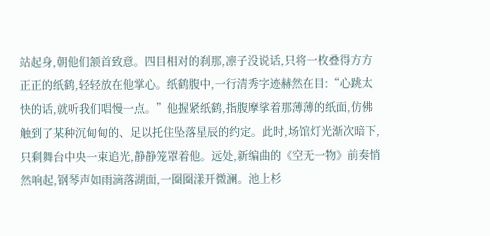站起身,朝他们颔首致意。四目相对的刹那,凛子没说话,只将一枚叠得方方正正的纸鹤,轻轻放在他掌心。纸鹤腹中,一行清秀字迹赫然在目:“心跳太快的话,就听我们唱慢一点。”他握紧纸鹤,指腹摩挲着那薄薄的纸面,仿佛触到了某种沉甸甸的、足以托住坠落星辰的约定。此时,场馆灯光渐次暗下,只剩舞台中央一束追光,静静笼罩着他。远处,新编曲的《空无一物》前奏悄然响起,钢琴声如雨滴落湖面,一圈圈漾开微澜。池上杉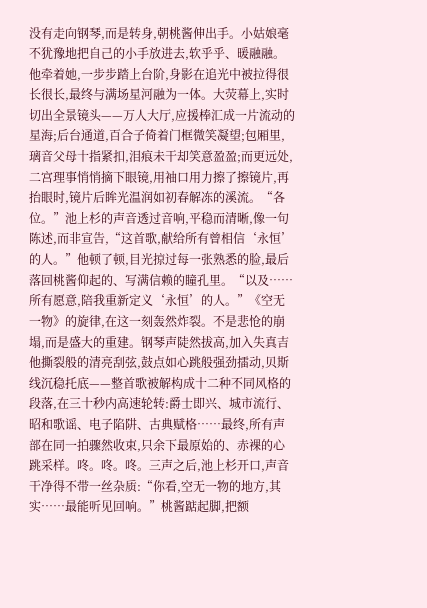没有走向钢琴,而是转身,朝桃酱伸出手。小姑娘毫不犹豫地把自己的小手放进去,软乎乎、暖融融。他牵着她,一步步踏上台阶,身影在追光中被拉得很长很长,最终与满场星河融为一体。大荧幕上,实时切出全景镜头——万人大厅,应援棒汇成一片流动的星海;后台通道,百合子倚着门框微笑凝望;包厢里,璃音父母十指紧扣,泪痕未干却笑意盈盈;而更远处,二宫理事悄悄摘下眼镜,用袖口用力擦了擦镜片,再抬眼时,镜片后眸光温润如初春解冻的溪流。“各位。”池上杉的声音透过音响,平稳而清晰,像一句陈述,而非宣告,“这首歌,献给所有曾相信‘永恒’的人。”他顿了顿,目光掠过每一张熟悉的脸,最后落回桃酱仰起的、写满信赖的瞳孔里。“以及……所有愿意,陪我重新定义‘永恒’的人。”《空无一物》的旋律,在这一刻轰然炸裂。不是悲怆的崩塌,而是盛大的重建。钢琴声陡然拔高,加入失真吉他撕裂般的清亮刮弦,鼓点如心跳般强劲擂动,贝斯线沉稳托底——整首歌被解构成十二种不同风格的段落,在三十秒内高速轮转:爵士即兴、城市流行、昭和歌谣、电子陷阱、古典赋格……最终,所有声部在同一拍骤然收束,只余下最原始的、赤裸的心跳采样。咚。咚。咚。三声之后,池上杉开口,声音干净得不带一丝杂质:“你看,空无一物的地方,其实……最能听见回响。”桃酱踮起脚,把额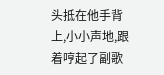头抵在他手背上,小小声地,跟着哼起了副歌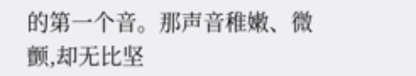的第一个音。那声音稚嫩、微颤,却无比坚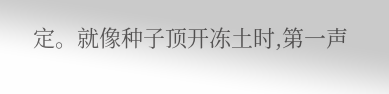定。就像种子顶开冻土时,第一声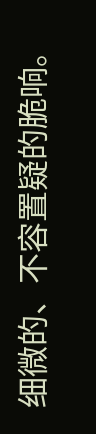细微的、不容置疑的脆响。